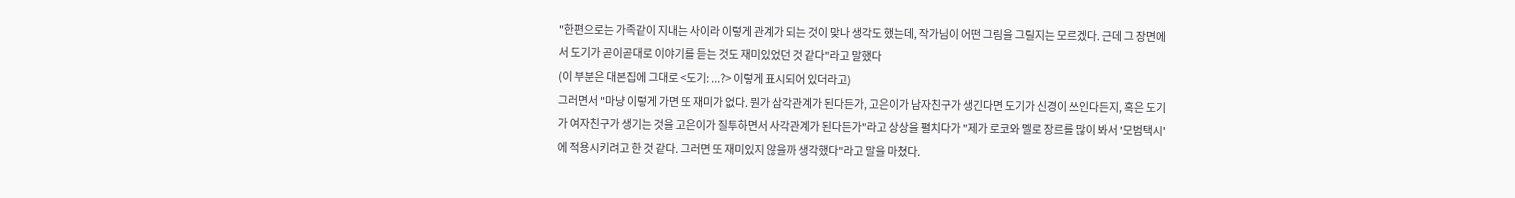"한편으로는 가족같이 지내는 사이라 이렇게 관계가 되는 것이 맞나 생각도 했는데, 작가님이 어떤 그림을 그릴지는 모르겠다. 근데 그 장면에서 도기가 곧이곧대로 이야기를 듣는 것도 재미있었던 것 같다"라고 말했다
(이 부분은 대본집에 그대로 <도기: ...?> 이렇게 표시되어 있더라고)
그러면서 "마냥 이렇게 가면 또 재미가 없다. 뭔가 삼각관계가 된다든가, 고은이가 남자친구가 생긴다면 도기가 신경이 쓰인다든지, 혹은 도기가 여자친구가 생기는 것을 고은이가 질투하면서 사각관계가 된다든가"라고 상상을 펼치다가 "제가 로코와 멜로 장르를 많이 봐서 '모범택시'에 적용시키려고 한 것 같다. 그러면 또 재미있지 않을까 생각했다"라고 말을 마쳤다.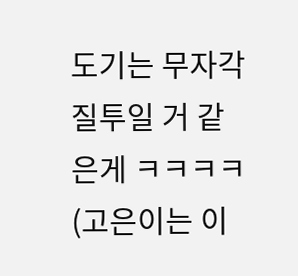도기는 무자각 질투일 거 같은게 ㅋㅋㅋㅋ
(고은이는 이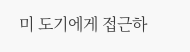미 도기에게 접근하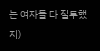는 여자들 다 질투했지)